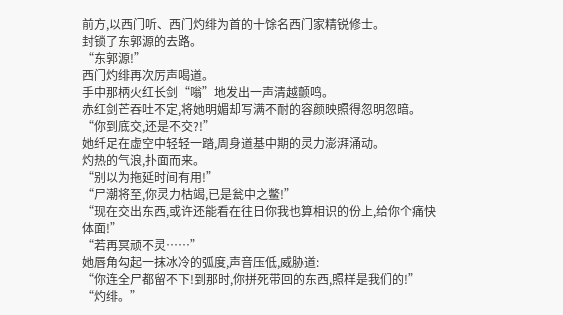前方,以西门听、西门灼绯为首的十馀名西门家精锐修士。
封锁了东郭源的去路。
“东郭源!”
西门灼绯再次厉声喝道。
手中那柄火红长剑“嗡”地发出一声清越颤鸣。
赤红剑芒吞吐不定,将她明媚却写满不耐的容颜映照得忽明忽暗。
“你到底交,还是不交?!”
她纤足在虚空中轻轻一踏,周身道基中期的灵力澎湃涌动。
灼热的气浪,扑面而来。
“别以为拖延时间有用!”
“尸潮将至,你灵力枯竭,已是瓮中之鳖!”
“现在交出东西,或许还能看在往日你我也算相识的份上,给你个痛快体面!”
“若再冥顽不灵……”
她唇角勾起一抹冰冷的弧度,声音压低,威胁道:
“你连全尸都留不下!到那时,你拼死带回的东西,照样是我们的!”
“灼绯。”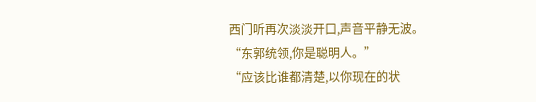西门听再次淡淡开口,声音平静无波。
“东郭统领,你是聪明人。”
“应该比谁都清楚,以你现在的状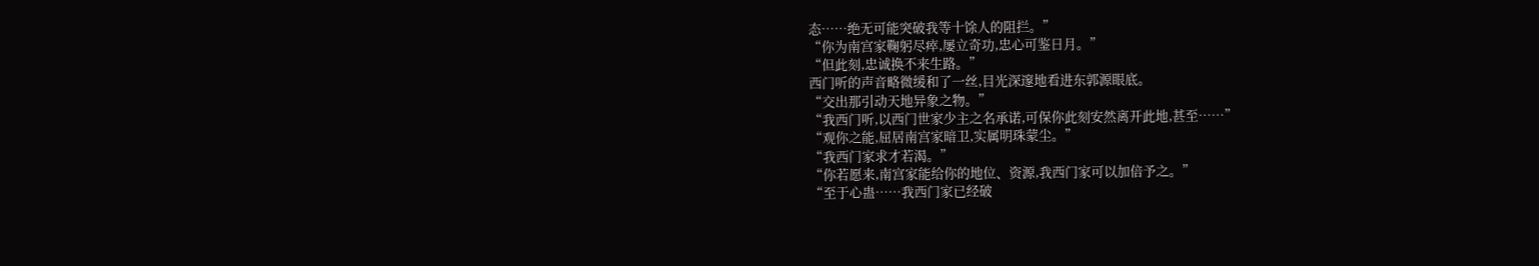态……绝无可能突破我等十馀人的阻拦。”
“你为南宫家鞠躬尽瘁,屡立奇功,忠心可鉴日月。”
“但此刻,忠诚换不来生路。”
西门听的声音略微缓和了一丝,目光深邃地看进东郭源眼底。
“交出那引动天地异象之物。”
“我西门听,以西门世家少主之名承诺,可保你此刻安然离开此地,甚至……”
“观你之能,屈居南宫家暗卫,实属明珠蒙尘。”
“我西门家求才若渴。”
“你若愿来,南宫家能给你的地位、资源,我西门家可以加倍予之。”
“至于心蛊……我西门家已经破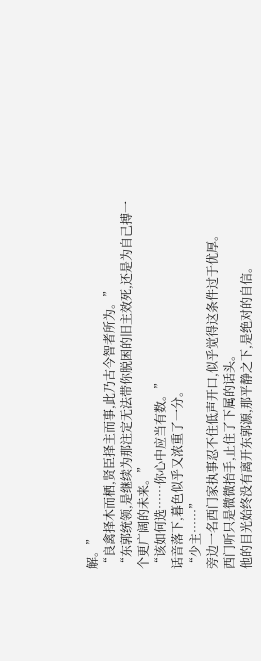解。”
“良禽择木而栖,贤臣择主而事,此乃古今智者所为。”
“东郭统领,是继续为那注定无法带你脱困的旧主效死,还是为自己搏一个更广阔的未来。”
“该如何选……你心中应当有数。”
话音落下,暮色似乎又浓重了一分。
“少主……”
旁边一名西门家执事忍不住低声开口,似乎觉得这条件过于优厚。
西门听只是微微抬手,止住了下属的话头。
他的目光始终没有离开东郭源,那平静之下,是绝对的自信。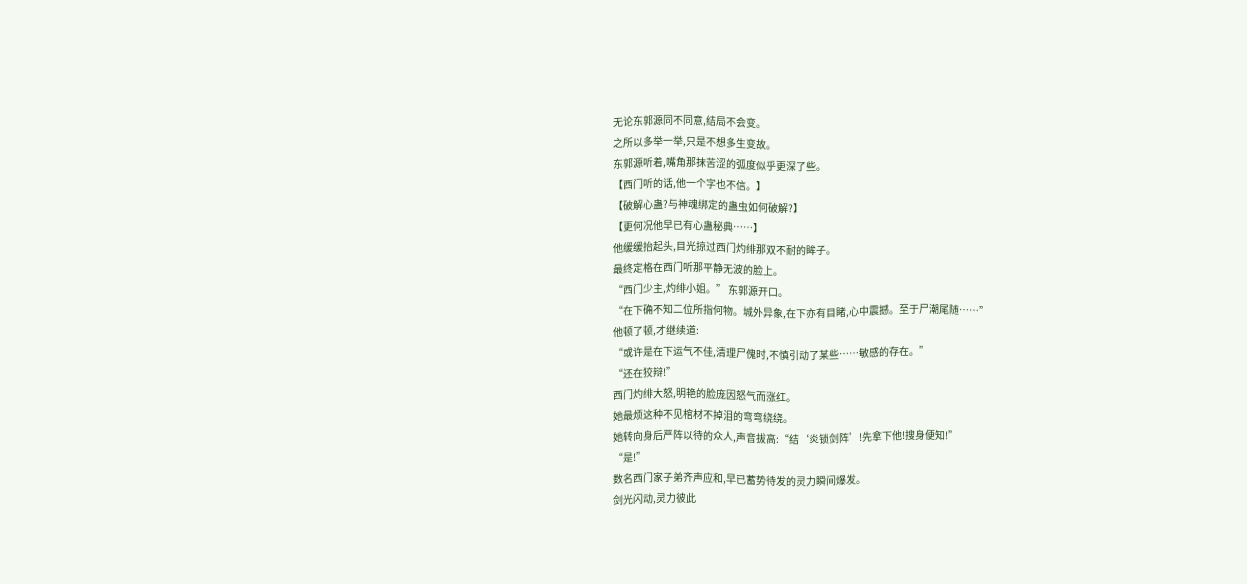无论东郭源同不同意,结局不会变。
之所以多举一举,只是不想多生变故。
东郭源听着,嘴角那抹苦涩的弧度似乎更深了些。
【西门听的话,他一个字也不信。】
【破解心蛊?与神魂绑定的蛊虫如何破解?】
【更何况他早已有心蛊秘典……】
他缓缓抬起头,目光掠过西门灼绯那双不耐的眸子。
最终定格在西门听那平静无波的脸上。
“西门少主,灼绯小姐。” 东郭源开口。
“在下确不知二位所指何物。城外异象,在下亦有目睹,心中震撼。至于尸潮尾随……”
他顿了顿,才继续道:
“或许是在下运气不佳,清理尸傀时,不慎引动了某些……敏感的存在。”
“还在狡辩!”
西门灼绯大怒,明艳的脸庞因怒气而涨红。
她最烦这种不见棺材不掉泪的弯弯绕绕。
她转向身后严阵以待的众人,声音拔高:“结‘炎锁剑阵’!先拿下他!搜身便知!”
“是!”
数名西门家子弟齐声应和,早已蓄势待发的灵力瞬间爆发。
剑光闪动,灵力彼此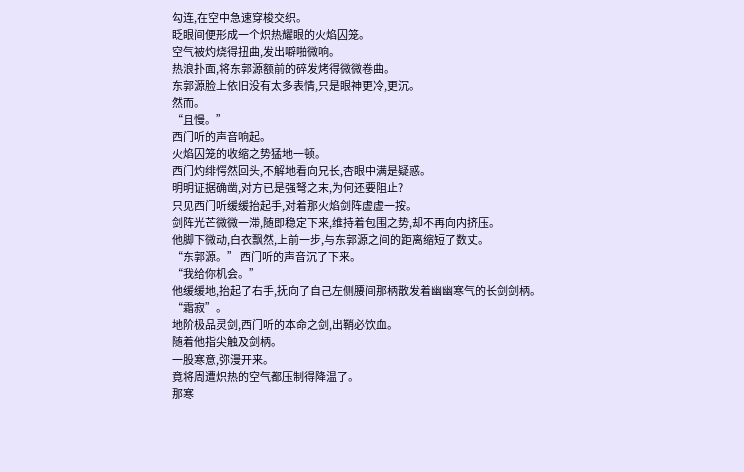勾连,在空中急速穿梭交织。
眨眼间便形成一个炽热耀眼的火焰囚笼。
空气被灼烧得扭曲,发出噼啪微响。
热浪扑面,将东郭源额前的碎发烤得微微卷曲。
东郭源脸上依旧没有太多表情,只是眼神更冷,更沉。
然而。
“且慢。”
西门听的声音响起。
火焰囚笼的收缩之势猛地一顿。
西门灼绯愕然回头,不解地看向兄长,杏眼中满是疑惑。
明明证据确凿,对方已是强弩之末,为何还要阻止?
只见西门听缓缓抬起手,对着那火焰剑阵虚虚一按。
剑阵光芒微微一滞,随即稳定下来,维持着包围之势,却不再向内挤压。
他脚下微动,白衣飘然,上前一步,与东郭源之间的距离缩短了数丈。
“东郭源。” 西门听的声音沉了下来。
“我给你机会。”
他缓缓地,抬起了右手,抚向了自己左侧腰间那柄散发着幽幽寒气的长剑剑柄。
“霜寂”。
地阶极品灵剑,西门听的本命之剑,出鞘必饮血。
随着他指尖触及剑柄。
一股寒意,弥漫开来。
竟将周遭炽热的空气都压制得降温了。
那寒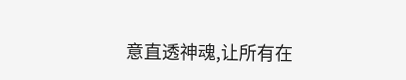意直透神魂,让所有在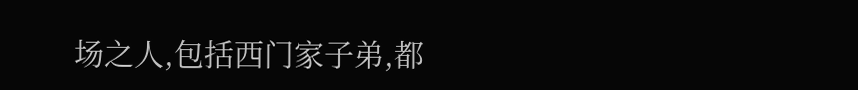场之人,包括西门家子弟,都